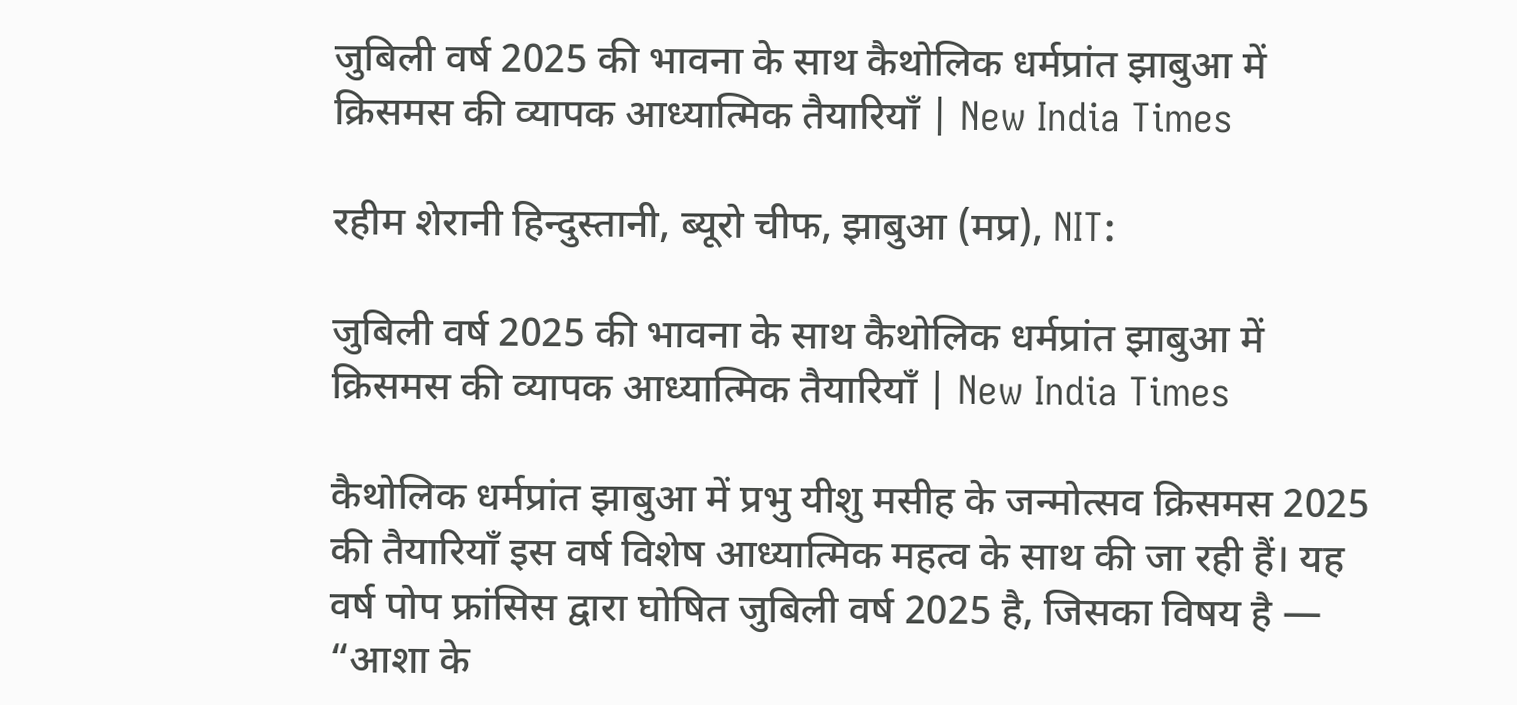जुबिली वर्ष 2025 की भावना के साथ कैथोलिक धर्मप्रांत झाबुआ में क्रिसमस की व्यापक आध्यात्मिक तैयारियाँ | New India Times

रहीम शेरानी हिन्दुस्तानी, ब्यूरो चीफ, झाबुआ (मप्र), NIT:

जुबिली वर्ष 2025 की भावना के साथ कैथोलिक धर्मप्रांत झाबुआ में क्रिसमस की व्यापक आध्यात्मिक तैयारियाँ | New India Times

कैथोलिक धर्मप्रांत झाबुआ में प्रभु यीशु मसीह के जन्मोत्सव क्रिसमस 2025 की तैयारियाँ इस वर्ष विशेष आध्यात्मिक महत्व के साथ की जा रही हैं। यह वर्ष पोप फ्रांसिस द्वारा घोषित जुबिली वर्ष 2025 है, जिसका विषय है — “आशा के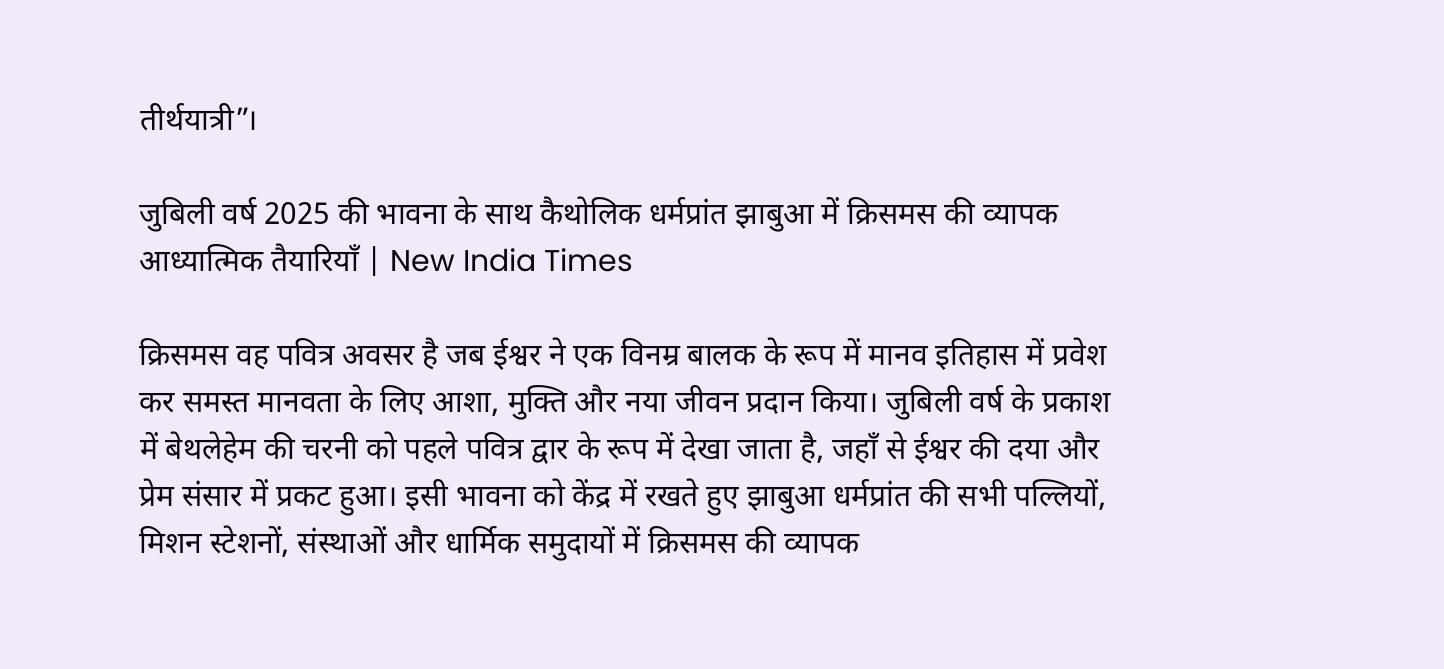तीर्थयात्री”।

जुबिली वर्ष 2025 की भावना के साथ कैथोलिक धर्मप्रांत झाबुआ में क्रिसमस की व्यापक आध्यात्मिक तैयारियाँ | New India Times

क्रिसमस वह पवित्र अवसर है जब ईश्वर ने एक विनम्र बालक के रूप में मानव इतिहास में प्रवेश कर समस्त मानवता के लिए आशा, मुक्ति और नया जीवन प्रदान किया। जुबिली वर्ष के प्रकाश में बेथलेहेम की चरनी को पहले पवित्र द्वार के रूप में देखा जाता है, जहाँ से ईश्वर की दया और प्रेम संसार में प्रकट हुआ। इसी भावना को केंद्र में रखते हुए झाबुआ धर्मप्रांत की सभी पल्लियों, मिशन स्टेशनों, संस्थाओं और धार्मिक समुदायों में क्रिसमस की व्यापक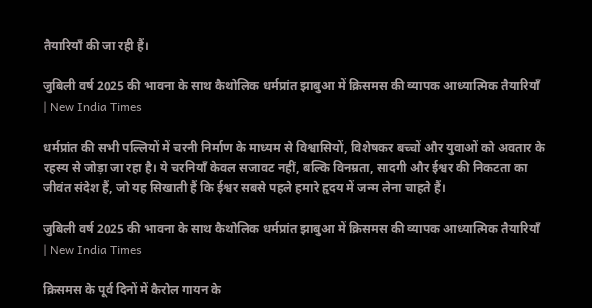तैयारियाँ की जा रही हैं।

जुबिली वर्ष 2025 की भावना के साथ कैथोलिक धर्मप्रांत झाबुआ में क्रिसमस की व्यापक आध्यात्मिक तैयारियाँ | New India Times

धर्मप्रांत की सभी पल्लियों में चरनी निर्माण के माध्यम से विश्वासियों, विशेषकर बच्चों और युवाओं को अवतार के रहस्य से जोड़ा जा रहा है। ये चरनियाँ केवल सजावट नहीं, बल्कि विनम्रता, सादगी और ईश्वर की निकटता का जीवंत संदेश हैं, जो यह सिखाती हैं कि ईश्वर सबसे पहले हमारे हृदय में जन्म लेना चाहते हैं।

जुबिली वर्ष 2025 की भावना के साथ कैथोलिक धर्मप्रांत झाबुआ में क्रिसमस की व्यापक आध्यात्मिक तैयारियाँ | New India Times

क्रिसमस के पूर्व दिनों में कैरोल गायन के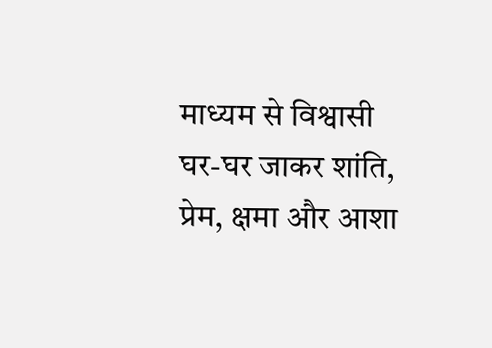माध्यम से विश्वासी घर-घर जाकर शांति, प्रेम, क्षमा और आशा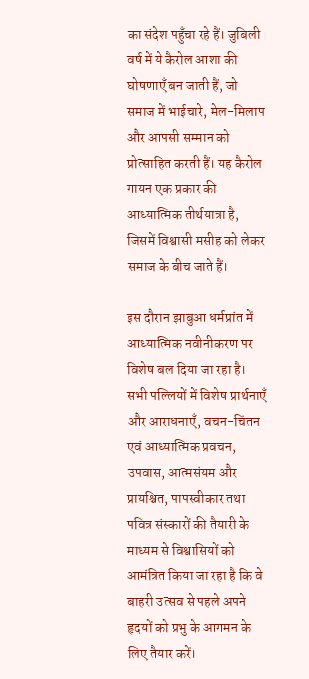का संदेश पहुँचा रहे हैं। जुबिली वर्ष में ये कैरोल आशा की घोषणाएँ बन जाती हैं, जो समाज में भाईचारे, मेल-मिलाप और आपसी सम्मान को प्रोत्साहित करती हैं। यह कैरोल गायन एक प्रकार की आध्यात्मिक तीर्थयात्रा है, जिसमें विश्वासी मसीह को लेकर समाज के बीच जाते हैं।

इस दौरान झाबुआ धर्मप्रांत में आध्यात्मिक नवीनीकरण पर विशेष बल दिया जा रहा है। सभी पल्लियों में विशेष प्रार्थनाएँ और आराधनाएँ, वचन-चिंतन एवं आध्यात्मिक प्रवचन, उपवास, आत्मसंयम और प्रायश्चित, पापस्वीकार तथा पवित्र संस्कारों की तैयारी के माध्यम से विश्वासियों को आमंत्रित किया जा रहा है कि वे बाहरी उत्सव से पहले अपने हृदयों को प्रभु के आगमन के लिए तैयार करें।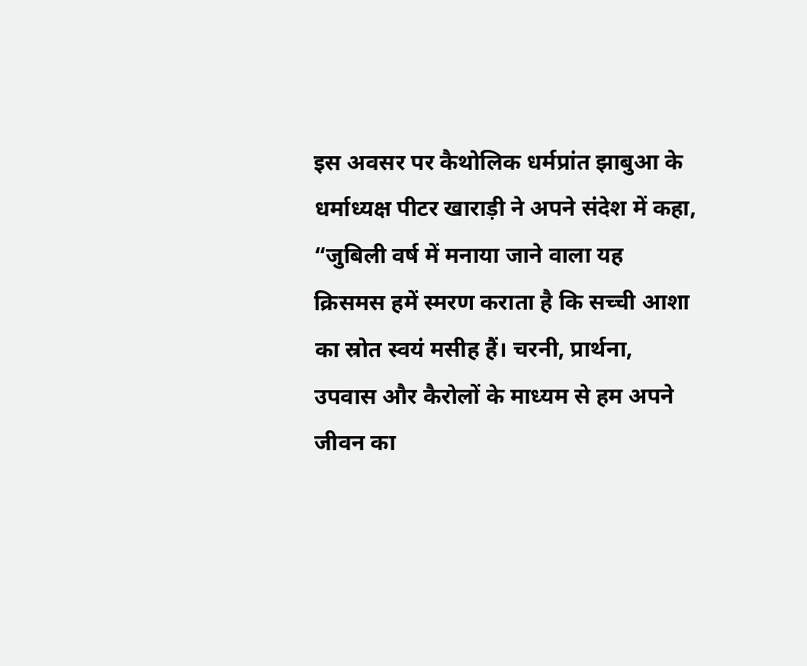इस अवसर पर कैथोलिक धर्मप्रांत झाबुआ के धर्माध्यक्ष पीटर खाराड़ी ने अपने संदेश में कहा,
“जुबिली वर्ष में मनाया जाने वाला यह क्रिसमस हमें स्मरण कराता है कि सच्ची आशा का स्रोत स्वयं मसीह हैं। चरनी, प्रार्थना, उपवास और कैरोलों के माध्यम से हम अपने जीवन का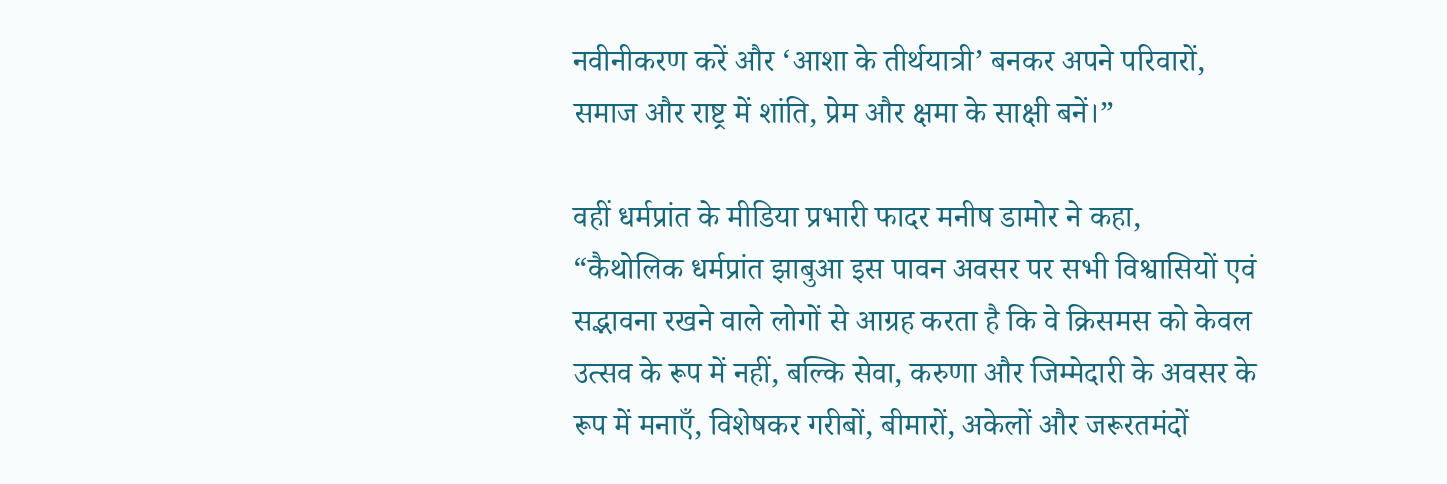नवीनीकरण करें और ‘आशा के तीर्थयात्री’ बनकर अपने परिवारों, समाज और राष्ट्र में शांति, प्रेम और क्षमा के साक्षी बनें।”

वहीं धर्मप्रांत के मीडिया प्रभारी फादर मनीष डामोर ने कहा,
“कैथोलिक धर्मप्रांत झाबुआ इस पावन अवसर पर सभी विश्वासियों एवं सद्भावना रखने वाले लोगों से आग्रह करता है कि वे क्रिसमस को केवल उत्सव के रूप में नहीं, बल्कि सेवा, करुणा और जिम्मेदारी के अवसर के रूप में मनाएँ, विशेषकर गरीबों, बीमारों, अकेलों और जरूरतमंदों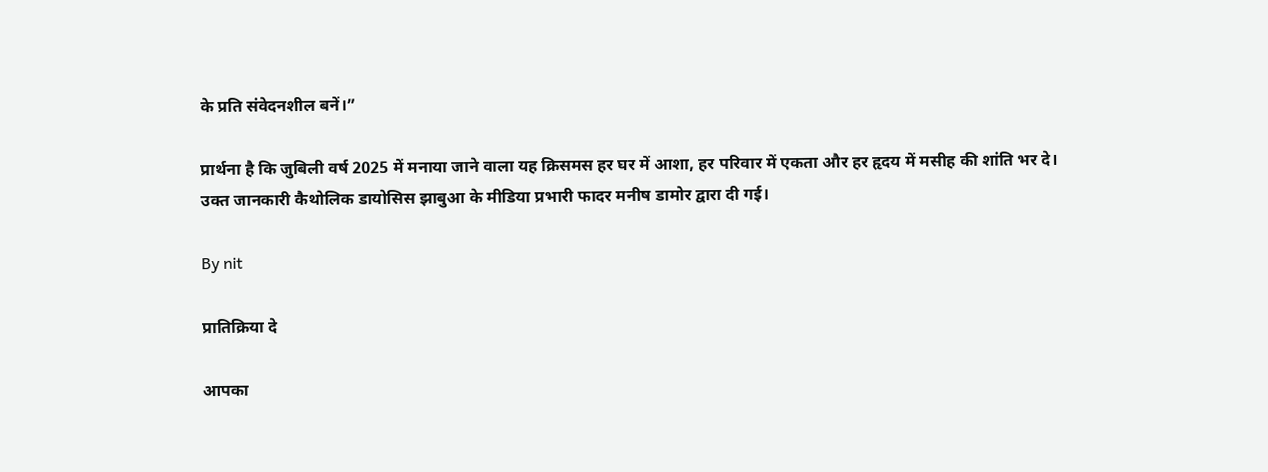के प्रति संवेदनशील बनें।”

प्रार्थना है कि जुबिली वर्ष 2025 में मनाया जाने वाला यह क्रिसमस हर घर में आशा, हर परिवार में एकता और हर हृदय में मसीह की शांति भर दे।
उक्त जानकारी कैथोलिक डायोसिस झाबुआ के मीडिया प्रभारी फादर मनीष डामोर द्वारा दी गई।

By nit

प्रातिक्रिया दे

आपका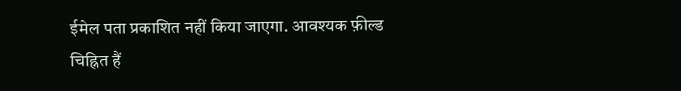ईमेल पता प्रकाशित नहीं किया जाएगा. आवश्यक फ़ील्ड चिह्नित हैं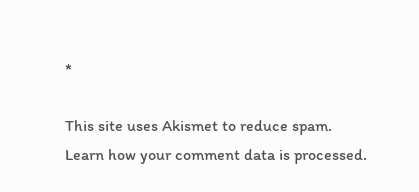*

This site uses Akismet to reduce spam. Learn how your comment data is processed.